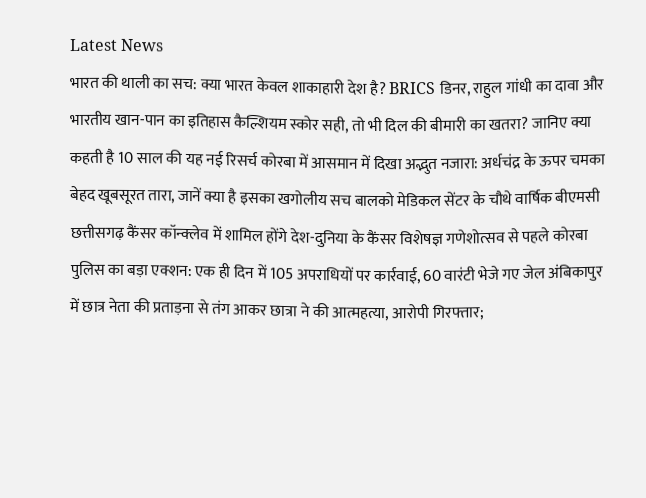Latest News
भारत की थाली का सच: क्या भारत केवल शाकाहारी देश है? BRICS डिनर, राहुल गांधी का दावा और भारतीय खान-पान का इतिहास कैल्शियम स्कोर सही, तो भी दिल की बीमारी का खतरा? जानिए क्या कहती है 10 साल की यह नई रिसर्च कोरबा में आसमान में दिखा अद्भुत नजारा: अर्धचंद्र के ऊपर चमका बेहद खूबसूरत तारा, जानें क्या है इसका खगोलीय सच बालको मेडिकल सेंटर के चौथे वार्षिक बीएमसी छत्तीसगढ़ कैंसर कॉन्क्लेव में शामिल होंगे देश-दुनिया के कैंसर विशेषज्ञ गणेशोत्सव से पहले कोरबा पुलिस का बड़ा एक्शन: एक ही दिन में 105 अपराधियों पर कार्रवाई, 60 वारंटी भेजे गए जेल अंबिकापुर में छात्र नेता की प्रताड़ना से तंग आकर छात्रा ने की आत्महत्या, आरोपी गिरफ्तार;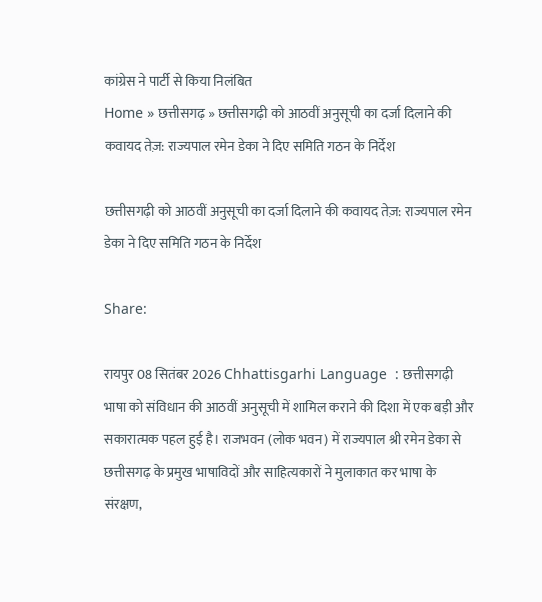कांग्रेस ने पार्टी से किया निलंबित
Home » छत्तीसगढ़ » छत्तीसगढ़ी को आठवीं अनुसूची का दर्जा दिलाने की कवायद तेज़: राज्यपाल रमेन डेका ने दिए समिति गठन के निर्देश

छत्तीसगढ़ी को आठवीं अनुसूची का दर्जा दिलाने की कवायद तेज़: राज्यपाल रमेन डेका ने दिए समिति गठन के निर्देश

Share:

रायपुर 08 सितंबर 2026 Chhattisgarhi Language  : छत्तीसगढ़ी भाषा को संविधान की आठवीं अनुसूची में शामिल कराने की दिशा में एक बड़ी और सकारात्मक पहल हुई है। राजभवन (लोक भवन) में राज्यपाल श्री रमेन डेका से छत्तीसगढ़ के प्रमुख भाषाविदों और साहित्यकारों ने मुलाकात कर भाषा के संरक्षण,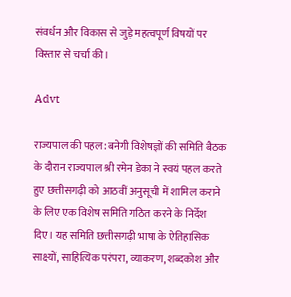संवर्धन और विकास से जुड़े महत्वपूर्ण विषयों पर विस्तार से चर्चा की।

Advt

राज्यपाल की पहल: बनेगी विशेषज्ञों की समिति बैठक के दौरान राज्यपाल श्री रमेन डेका ने स्वयं पहल करते हुए छत्तीसगढ़ी को आठवीं अनुसूची में शामिल कराने के लिए एक विशेष समिति गठित करने के निर्देश दिए। यह समिति छत्तीसगढ़ी भाषा के ऐतिहासिक साक्ष्यों, साहित्यिक परंपरा, व्याकरण, शब्दकोश और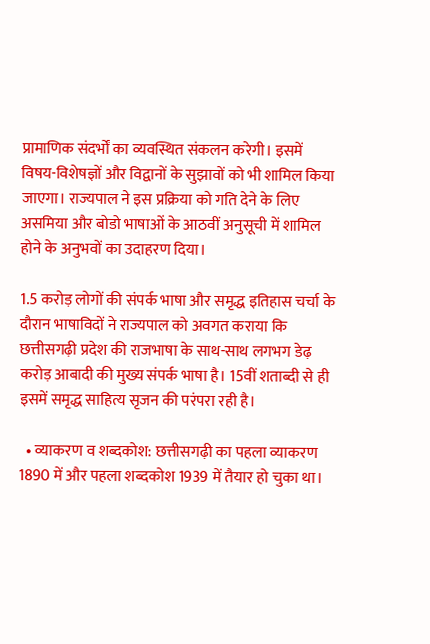प्रामाणिक संदर्भों का व्यवस्थित संकलन करेगी। इसमें विषय-विशेषज्ञों और विद्वानों के सुझावों को भी शामिल किया जाएगा। राज्यपाल ने इस प्रक्रिया को गति देने के लिए असमिया और बोडो भाषाओं के आठवीं अनुसूची में शामिल होने के अनुभवों का उदाहरण दिया।

1.5 करोड़ लोगों की संपर्क भाषा और समृद्ध इतिहास चर्चा के दौरान भाषाविदों ने राज्यपाल को अवगत कराया कि छत्तीसगढ़ी प्रदेश की राजभाषा के साथ-साथ लगभग डेढ़ करोड़ आबादी की मुख्य संपर्क भाषा है। 15वीं शताब्दी से ही इसमें समृद्ध साहित्य सृजन की परंपरा रही है।

  • व्याकरण व शब्दकोश: छत्तीसगढ़ी का पहला व्याकरण 1890 में और पहला शब्दकोश 1939 में तैयार हो चुका था।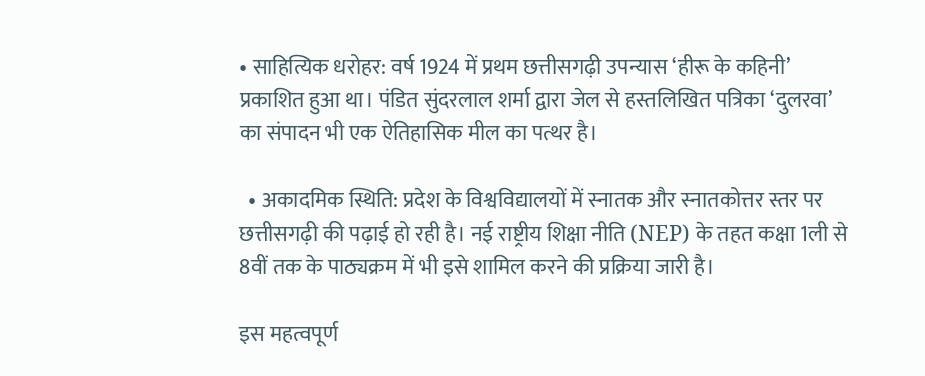• साहित्यिक धरोहर: वर्ष 1924 में प्रथम छत्तीसगढ़ी उपन्यास ‘हीरू के कहिनी’ प्रकाशित हुआ था। पंडित सुंदरलाल शर्मा द्वारा जेल से हस्तलिखित पत्रिका ‘दुलरवा’ का संपादन भी एक ऐतिहासिक मील का पत्थर है।

  • अकादमिक स्थिति: प्रदेश के विश्वविद्यालयों में स्नातक और स्नातकोत्तर स्तर पर छत्तीसगढ़ी की पढ़ाई हो रही है। नई राष्ट्रीय शिक्षा नीति (NEP) के तहत कक्षा 1ली से 8वीं तक के पाठ्यक्रम में भी इसे शामिल करने की प्रक्रिया जारी है।

इस महत्वपूर्ण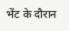भेंट के दौरान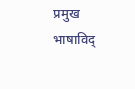प्रमुख भाषाविद्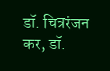डॉ. चित्ररंजन कर, डॉ.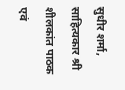सुधीर शर्मा, साहित्यकार श्री शीलकांत पाठक एवं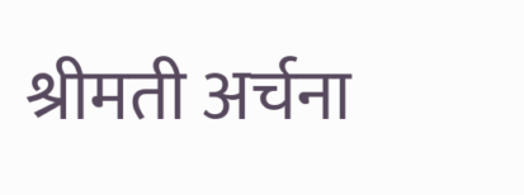श्रीमती अर्चना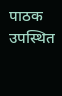पाठक उपस्थित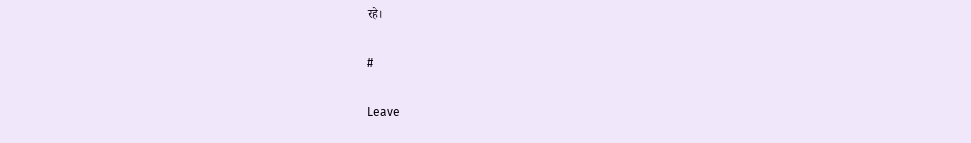रहे।

#

Leave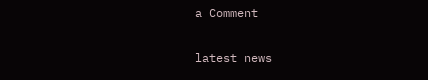a Comment

latest news